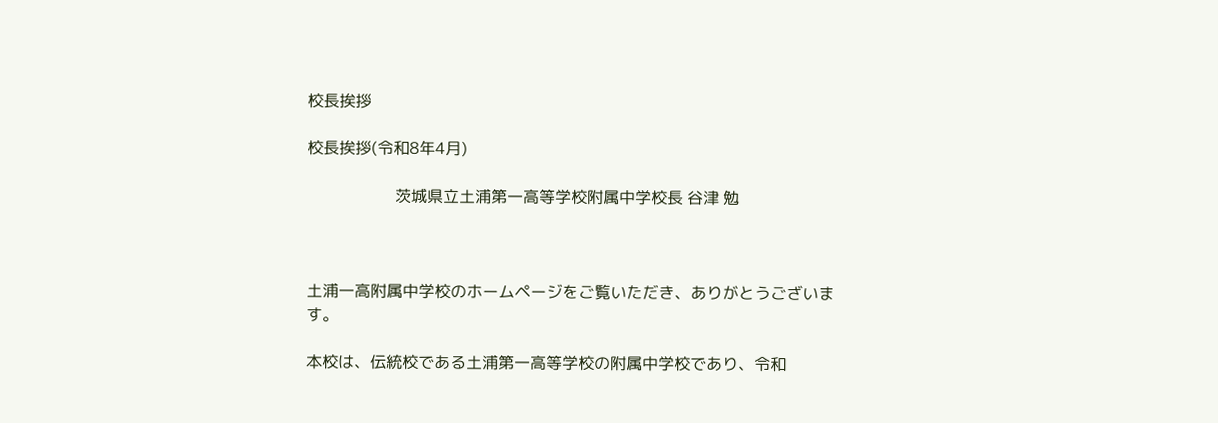校長挨拶

校長挨拶(令和8年4月)

                      茨城県立土浦第一高等学校附属中学校長 谷津 勉



土浦一高附属中学校のホームページをご覧いただき、ありがとうございます。

本校は、伝統校である土浦第一高等学校の附属中学校であり、令和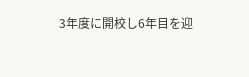3年度に開校し6年目を迎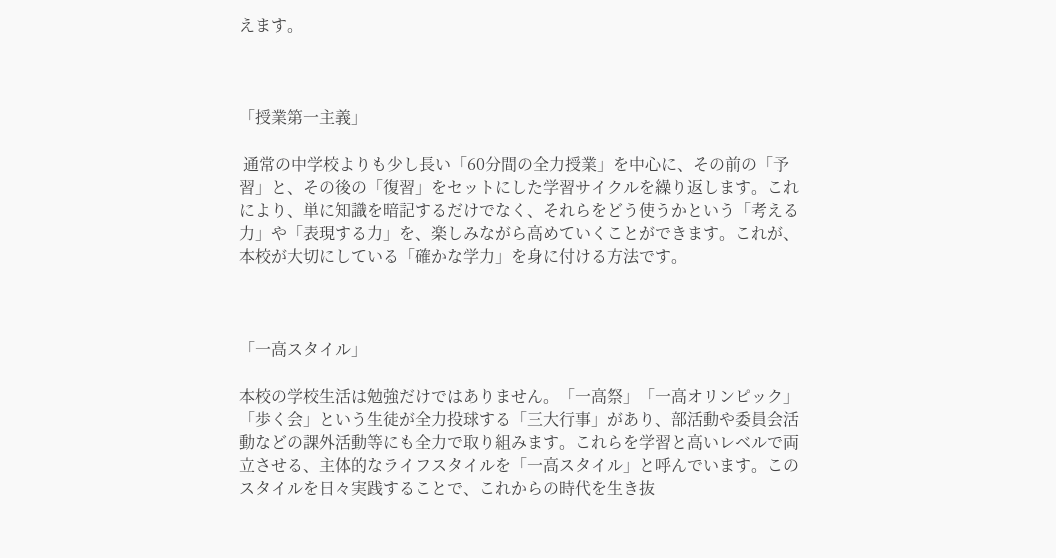えます。



「授業第一主義」

 通常の中学校よりも少し長い「60分間の全力授業」を中心に、その前の「予習」と、その後の「復習」をセットにした学習サイクルを繰り返します。これにより、単に知識を暗記するだけでなく、それらをどう使うかという「考える力」や「表現する力」を、楽しみながら高めていくことができます。これが、本校が大切にしている「確かな学力」を身に付ける方法です。



「一高スタイル」

本校の学校生活は勉強だけではありません。「一高祭」「一高オリンピック」「歩く会」という生徒が全力投球する「三大行事」があり、部活動や委員会活動などの課外活動等にも全力で取り組みます。これらを学習と高いレベルで両立させる、主体的なライフスタイルを「一高スタイル」と呼んでいます。このスタイルを日々実践することで、これからの時代を生き抜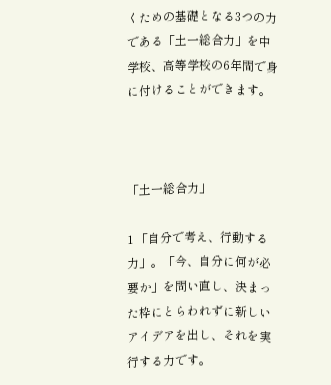くための基礎となる3つの力である「土一総合力」を中学校、高等学校の6年間で身に付けることができます。



「土一総合力」

1 「自分で考え、行動する力」。「今、自分に何が必要か」を問い直し、決まった枠にとらわれずに新しいアイデアを出し、それを実行する力です。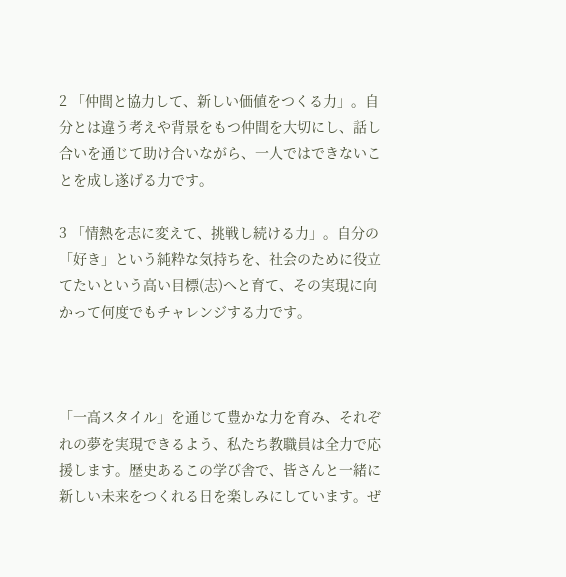2 「仲間と協力して、新しい価値をつくる力」。自分とは違う考えや背景をもつ仲間を大切にし、話し合いを通じて助け合いながら、一人ではできないことを成し遂げる力です。

3 「情熱を志に変えて、挑戦し続ける力」。自分の「好き」という純粋な気持ちを、社会のために役立てたいという高い目標(志)へと育て、その実現に向かって何度でもチャレンジする力です。



「一高スタイル」を通じて豊かな力を育み、それぞれの夢を実現できるよう、私たち教職員は全力で応援します。歴史あるこの学び舎で、皆さんと一緒に新しい未来をつくれる日を楽しみにしています。ぜ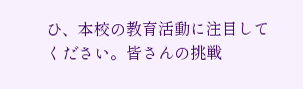ひ、本校の教育活動に注目してください。皆さんの挑戦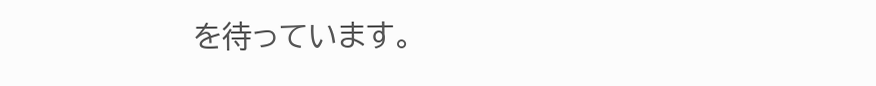を待っています。